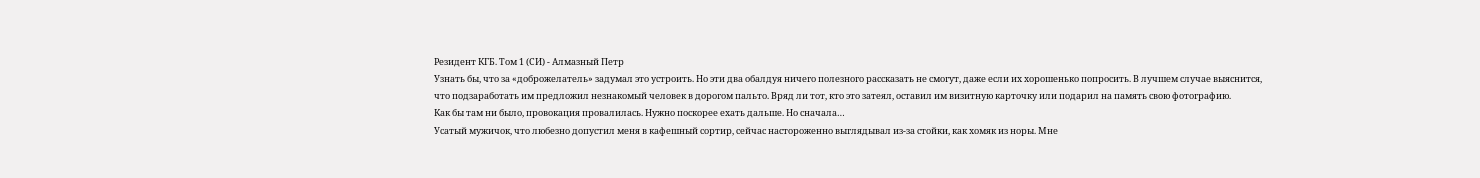Резидент КГБ. Том 1 (СИ) - Алмазный Петр
Узнать бы, что за «доброжелатель» задумал это устроить. Но эти два обалдуя ничего полезного рассказать не смогут, даже если их хорошенько попросить. В лучшем случае выяснится, что подзаработать им предложил незнакомый человек в дорогом пальто. Вряд ли тот, кто это затеял, оставил им визитную карточку или подарил на память свою фотографию.
Как бы там ни было, провокация провалилась. Нужно поскорее ехать дальше. Но сначала…
Усатый мужичок, что любезно допустил меня в кафешный сортир, сейчас настороженно выглядывал из-за стойки, как хомяк из норы. Мне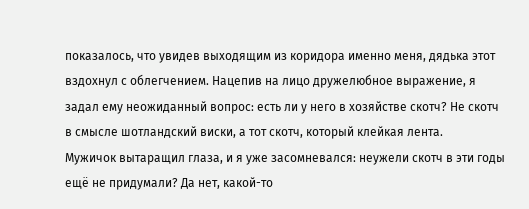показалось, что увидев выходящим из коридора именно меня, дядька этот вздохнул с облегчением. Нацепив на лицо дружелюбное выражение, я задал ему неожиданный вопрос: есть ли у него в хозяйстве скотч? Не скотч в смысле шотландский виски, а тот скотч, который клейкая лента.
Мужичок вытаращил глаза, и я уже засомневался: неужели скотч в эти годы ещё не придумали? Да нет, какой-то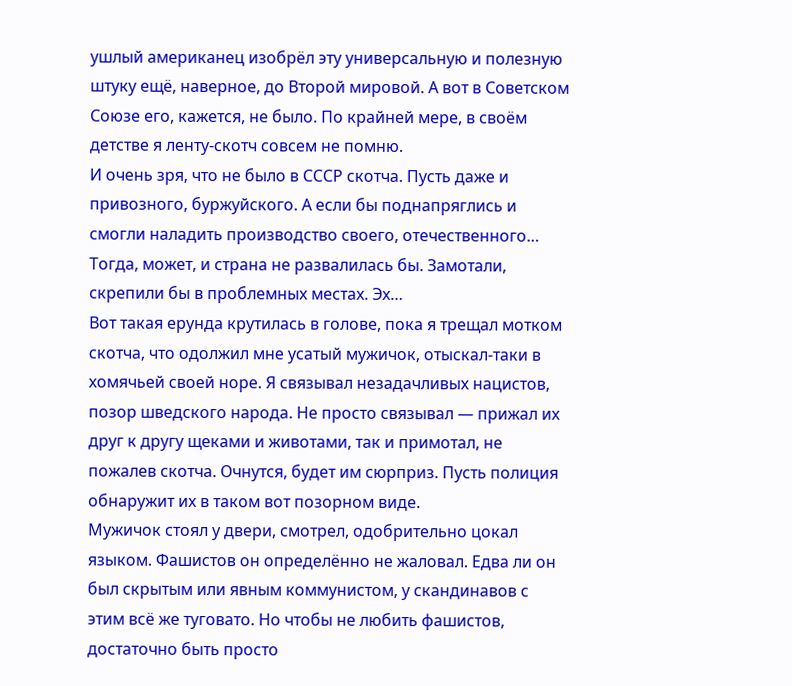ушлый американец изобрёл эту универсальную и полезную штуку ещё, наверное, до Второй мировой. А вот в Советском Союзе его, кажется, не было. По крайней мере, в своём детстве я ленту-скотч совсем не помню.
И очень зря, что не было в СССР скотча. Пусть даже и привозного, буржуйского. А если бы поднапряглись и смогли наладить производство своего, отечественного… Тогда, может, и страна не развалилась бы. Замотали, скрепили бы в проблемных местах. Эх…
Вот такая ерунда крутилась в голове, пока я трещал мотком скотча, что одолжил мне усатый мужичок, отыскал-таки в хомячьей своей норе. Я связывал незадачливых нацистов, позор шведского народа. Не просто связывал — прижал их друг к другу щеками и животами, так и примотал, не пожалев скотча. Очнутся, будет им сюрприз. Пусть полиция обнаружит их в таком вот позорном виде.
Мужичок стоял у двери, смотрел, одобрительно цокал языком. Фашистов он определённо не жаловал. Едва ли он был скрытым или явным коммунистом, у скандинавов с этим всё же туговато. Но чтобы не любить фашистов, достаточно быть просто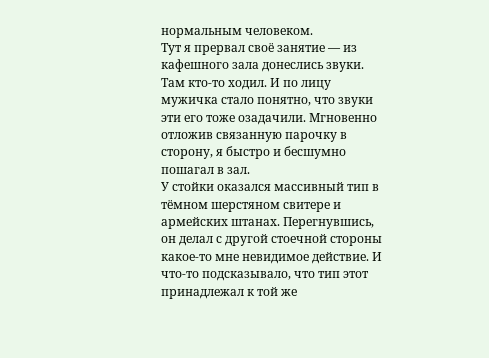нормальным человеком.
Тут я прервал своё занятие — из кафешного зала донеслись звуки. Там кто-то ходил. И по лицу мужичка стало понятно, что звуки эти его тоже озадачили. Мгновенно отложив связанную парочку в сторону, я быстро и бесшумно пошагал в зал.
У стойки оказался массивный тип в тёмном шерстяном свитере и армейских штанах. Перегнувшись, он делал с другой стоечной стороны какое-то мне невидимое действие. И что-то подсказывало, что тип этот принадлежал к той же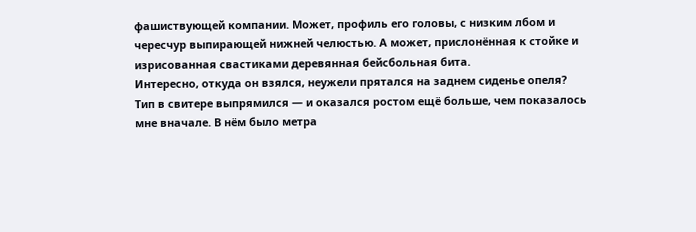фашиствующей компании. Может, профиль его головы, с низким лбом и чересчур выпирающей нижней челюстью. А может, прислонённая к стойке и изрисованная свастиками деревянная бейсбольная бита.
Интересно, откуда он взялся, неужели прятался на заднем сиденье опеля?
Тип в свитере выпрямился — и оказался ростом ещё больше, чем показалось мне вначале. В нём было метра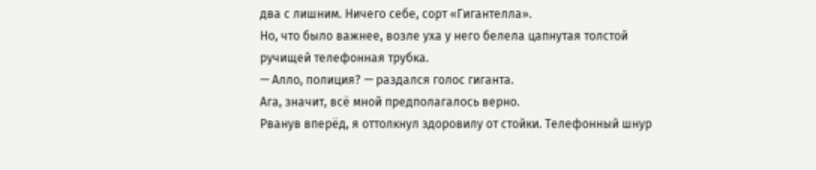два с лишним. Ничего себе, сорт «Гигантелла».
Но, что было важнее, возле уха у него белела цапнутая толстой ручищей телефонная трубка.
— Алло, полиция? — раздался голос гиганта.
Ага, значит, всё мной предполагалось верно.
Рванув вперёд, я оттолкнул здоровилу от стойки. Телефонный шнур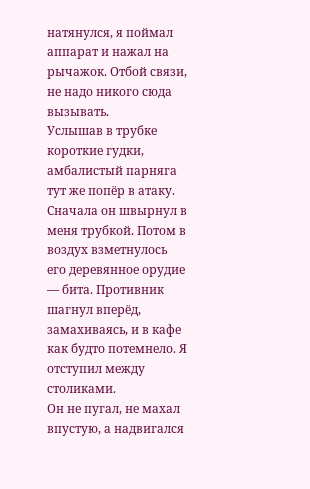натянулся, я поймал аппарат и нажал на рычажок. Отбой связи, не надо никого сюда вызывать.
Услышав в трубке короткие гудки, амбалистый парняга тут же попёр в атаку. Сначала он швырнул в меня трубкой. Потом в воздух взметнулось его деревянное орудие — бита. Противник шагнул вперёд, замахиваясь, и в кафе как будто потемнело. Я отступил между столиками.
Он не пугал, не махал впустую, а надвигался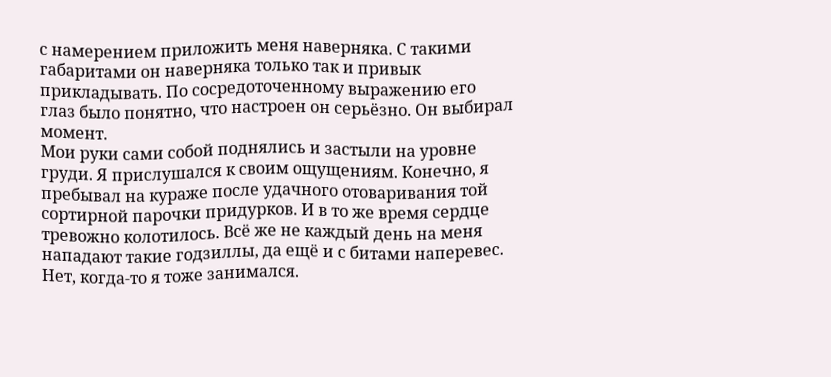с намерением приложить меня наверняка. С такими габаритами он наверняка только так и привык прикладывать. По сосредоточенному выражению его глаз было понятно, что настроен он серьёзно. Он выбирал момент.
Мои руки сами собой поднялись и застыли на уровне груди. Я прислушался к своим ощущениям. Конечно, я пребывал на кураже после удачного отоваривания той сортирной парочки придурков. И в то же время сердце тревожно колотилось. Всё же не каждый день на меня нападают такие годзиллы, да ещё и с битами наперевес. Нет, когда-то я тоже занимался.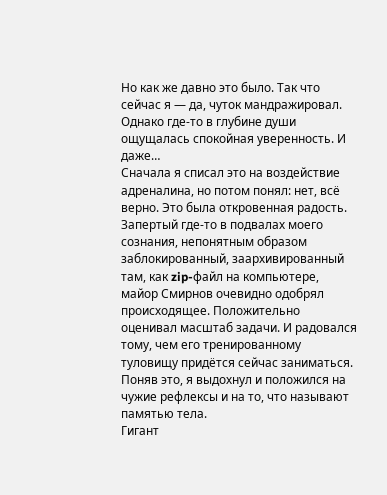Но как же давно это было. Так что сейчас я — да, чуток мандражировал. Однако где-то в глубине души ощущалась спокойная уверенность. И даже…
Сначала я списал это на воздействие адреналина, но потом понял: нет, всё верно. Это была откровенная радость. Запертый где-то в подвалах моего сознания, непонятным образом заблокированный, заархивированный там, как zip-файл на компьютере, майор Смирнов очевидно одобрял происходящее. Положительно оценивал масштаб задачи. И радовался тому, чем его тренированному туловищу придётся сейчас заниматься.
Поняв это, я выдохнул и положился на чужие рефлексы и на то, что называют памятью тела.
Гигант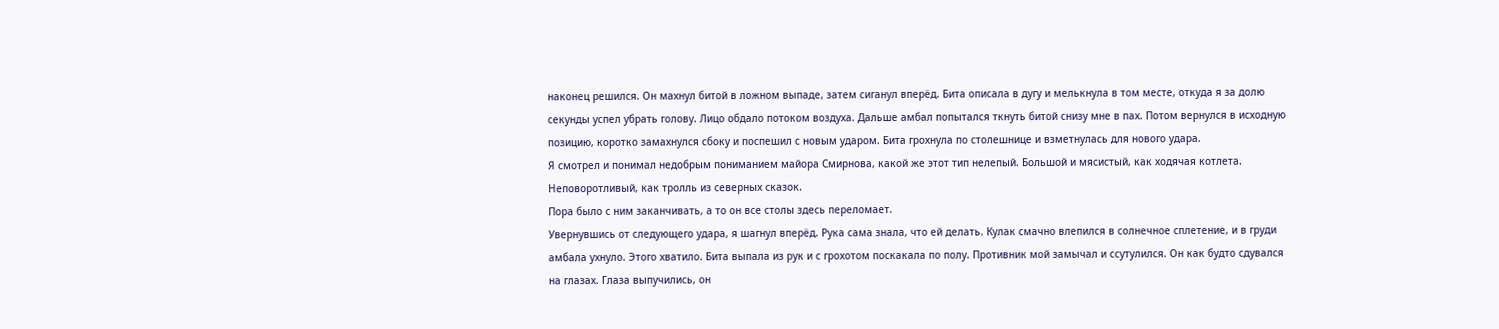наконец решился. Он махнул битой в ложном выпаде, затем сиганул вперёд. Бита описала в дугу и мелькнула в том месте, откуда я за долю секунды успел убрать голову. Лицо обдало потоком воздуха. Дальше амбал попытался ткнуть битой снизу мне в пах. Потом вернулся в исходную позицию, коротко замахнулся сбоку и поспешил с новым ударом. Бита грохнула по столешнице и взметнулась для нового удара.
Я смотрел и понимал недобрым пониманием майора Смирнова, какой же этот тип нелепый. Большой и мясистый, как ходячая котлета. Неповоротливый, как тролль из северных сказок.
Пора было с ним заканчивать, а то он все столы здесь переломает.
Увернувшись от следующего удара, я шагнул вперёд. Рука сама знала, что ей делать. Кулак смачно влепился в солнечное сплетение, и в груди амбала ухнуло. Этого хватило. Бита выпала из рук и с грохотом поскакала по полу. Противник мой замычал и ссутулился. Он как будто сдувался на глазах. Глаза выпучились, он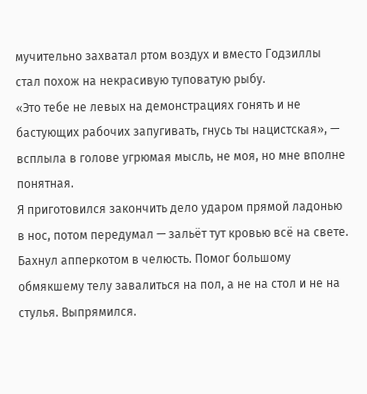мучительно захватал ртом воздух и вместо Годзиллы стал похож на некрасивую туповатую рыбу.
«Это тебе не левых на демонстрациях гонять и не бастующих рабочих запугивать, гнусь ты нацистская», — всплыла в голове угрюмая мысль, не моя, но мне вполне понятная.
Я приготовился закончить дело ударом прямой ладонью в нос, потом передумал — зальёт тут кровью всё на свете. Бахнул апперкотом в челюсть. Помог большому обмякшему телу завалиться на пол, а не на стол и не на стулья. Выпрямился.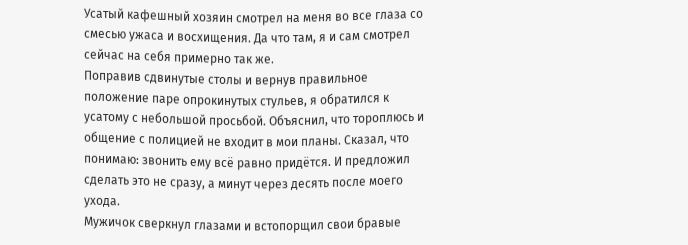Усатый кафешный хозяин смотрел на меня во все глаза со смесью ужаса и восхищения. Да что там, я и сам смотрел сейчас на себя примерно так же.
Поправив сдвинутые столы и вернув правильное положение паре опрокинутых стульев, я обратился к усатому с небольшой просьбой. Объяснил, что тороплюсь и общение с полицией не входит в мои планы. Сказал, что понимаю: звонить ему всё равно придётся. И предложил сделать это не сразу, а минут через десять после моего ухода.
Мужичок сверкнул глазами и встопорщил свои бравые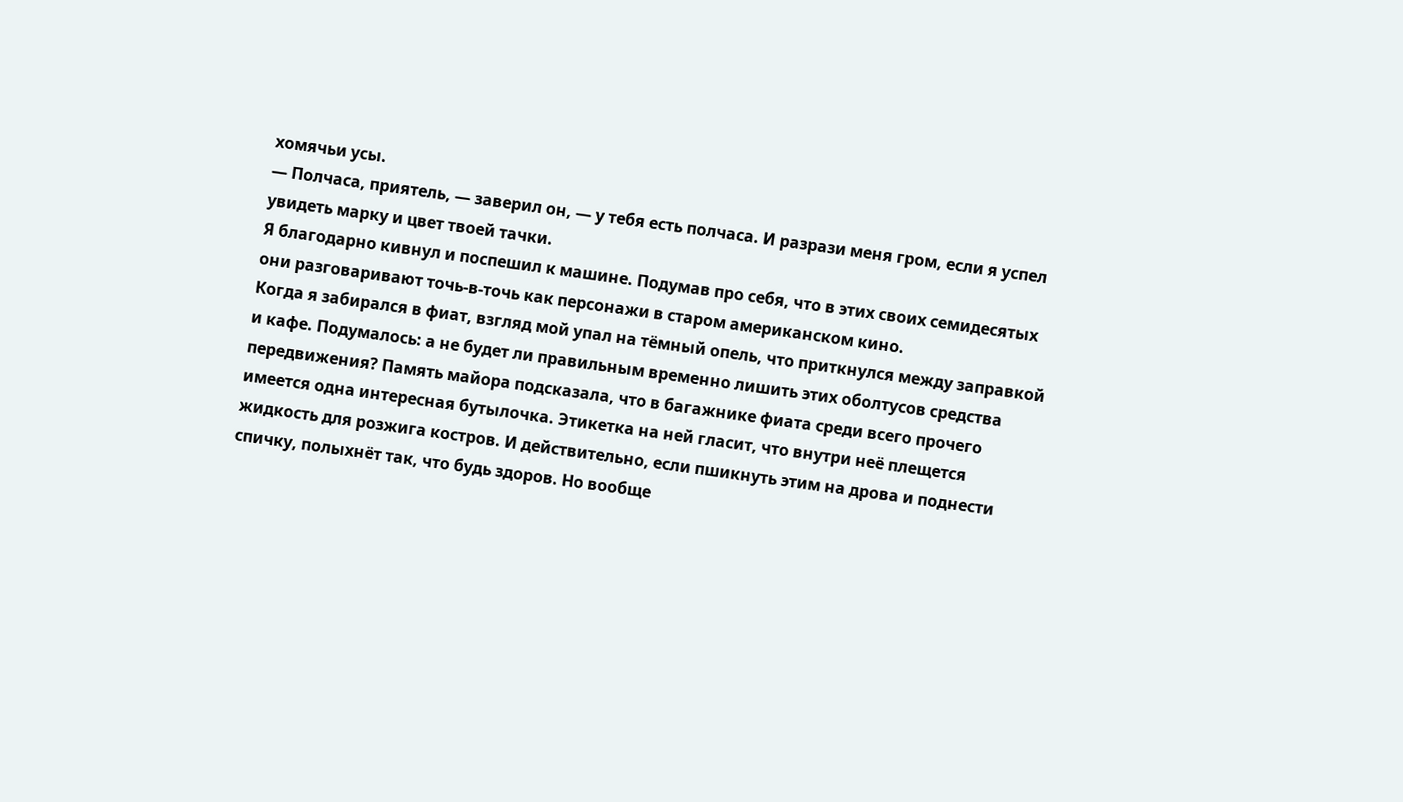хомячьи усы.
— Полчаса, приятель, — заверил он, — у тебя есть полчаса. И разрази меня гром, если я успел увидеть марку и цвет твоей тачки.
Я благодарно кивнул и поспешил к машине. Подумав про себя, что в этих своих семидесятых они разговаривают точь-в-точь как персонажи в старом американском кино.
Когда я забирался в фиат, взгляд мой упал на тёмный опель, что приткнулся между заправкой и кафе. Подумалось: а не будет ли правильным временно лишить этих оболтусов средства передвижения? Память майора подсказала, что в багажнике фиата среди всего прочего имеется одна интересная бутылочка. Этикетка на ней гласит, что внутри неё плещется жидкость для розжига костров. И действительно, если пшикнуть этим на дрова и поднести спичку, полыхнёт так, что будь здоров. Но вообще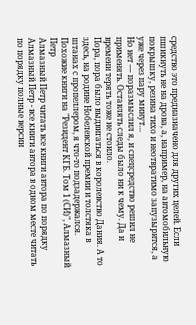средство это предназначено для других целей. Если пшикнуть не на дрова, а, например, на автомобильную покрышку, резина тихо и неотвратимо запузырится, а уже через пару минут…
Но нет — поразмыслил я, и спецсредство решил не применять. Оставлять следы было ни к чему. Да и времени терять тоже не стоило.
Пора, пора было выдвигаться в королевство Дания. А то здесь, на родине Нобелевской премии и толстяка в штанах с пропеллером, я что-то подзадержался.
Похожие книги на "Резидент КГБ. Том 1 (СИ)", Алмазный Петр
Алмазный Петр читать все книги автора по порядку
Алмазный Петр - все книги автора в одном месте читать по порядку полные версии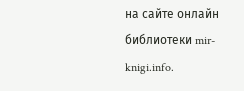на сайте онлайн библиотеки mir-knigi.info.